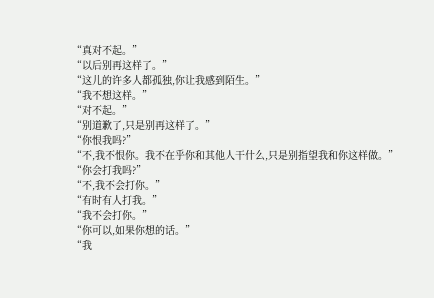“真对不起。”
“以后别再这样了。”
“这儿的许多人都孤独,你让我感到陌生。”
“我不想这样。”
“对不起。”
“别道歉了,只是别再这样了。”
“你恨我吗?”
“不,我不恨你。我不在乎你和其他人干什么,只是别指望我和你这样做。”
“你会打我吗?”
“不,我不会打你。”
“有时有人打我。”
“我不会打你。”
“你可以,如果你想的话。”
“我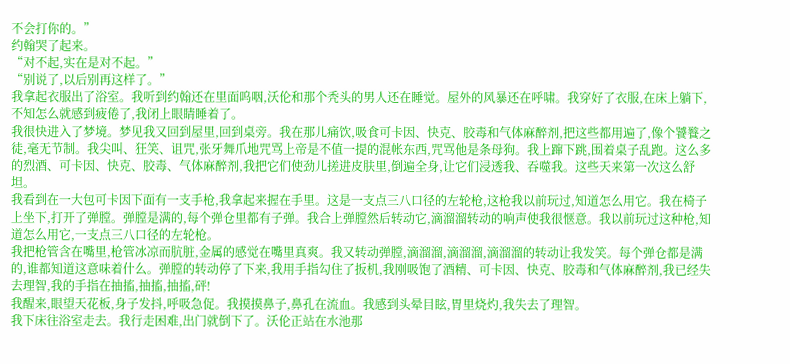不会打你的。”
约翰哭了起来。
“对不起,实在是对不起。”
“别说了,以后别再这样了。”
我拿起衣服出了浴室。我听到约翰还在里面呜咽,沃伦和那个秃头的男人还在睡觉。屋外的风暴还在呼啸。我穿好了衣服,在床上躺下,不知怎么就感到疲倦了,我闭上眼睛睡着了。
我很快进入了梦境。梦见我又回到屋里,回到桌旁。我在那儿痛饮,吸食可卡因、快克、胶毒和气体麻醉剂,把这些都用遍了,像个饕餮之徒,毫无节制。我尖叫、狂笑、诅咒,张牙舞爪地咒骂上帝是不值一提的混帐东西,咒骂他是条母狗。我上蹿下跳,围着桌子乱跑。这么多的烈酒、可卡因、快克、胶毒、气体麻醉剂,我把它们使劲儿搓进皮肤里,倒遍全身,让它们浸透我、吞噬我。这些天来第一次这么舒坦。
我看到在一大包可卡因下面有一支手枪,我拿起来握在手里。这是一支点三八口径的左轮枪,这枪我以前玩过,知道怎么用它。我在椅子上坐下,打开了弹膛。弹膛是满的,每个弹仓里都有子弹。我合上弹膛然后转动它,滴溜溜转动的响声使我很惬意。我以前玩过这种枪,知道怎么用它,一支点三八口径的左轮枪。
我把枪管含在嘴里,枪管冰凉而肮脏,金属的感觉在嘴里真爽。我又转动弹膛,滴溜溜,滴溜溜,滴溜溜的转动让我发笑。每个弹仓都是满的,谁都知道这意味着什么。弹膛的转动停了下来,我用手指勾住了扳机,我刚吸饱了酒精、可卡因、快克、胶毒和气体麻醉剂,我已经失去理智,我的手指在抽搐,抽搐,抽搐,砰!
我醒来,眼望天花板,身子发抖,呼吸急促。我摸摸鼻子,鼻孔在流血。我感到头晕目眩,胃里烧灼,我失去了理智。
我下床往浴室走去。我行走困难,出门就倒下了。沃伦正站在水池那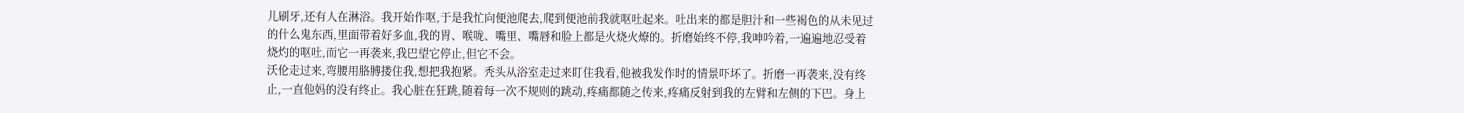儿刷牙,还有人在淋浴。我开始作呕,于是我忙向便池爬去,爬到便池前我就呕吐起来。吐出来的都是胆汁和一些褐色的从未见过的什么鬼东西,里面带着好多血,我的胃、喉咙、嘴里、嘴唇和脸上都是火烧火燎的。折磨始终不停,我呻吟着,一遍遍地忍受着烧灼的呕吐,而它一再袭来,我巴望它停止,但它不会。
沃伦走过来,弯腰用胳膊搂住我,想把我抱紧。秃头从浴室走过来盯住我看,他被我发作时的情景吓坏了。折磨一再袭来,没有终止,一直他妈的没有终止。我心脏在狂跳,随着每一次不规则的跳动,疼痛都随之传来,疼痛反射到我的左臂和左侧的下巴。身上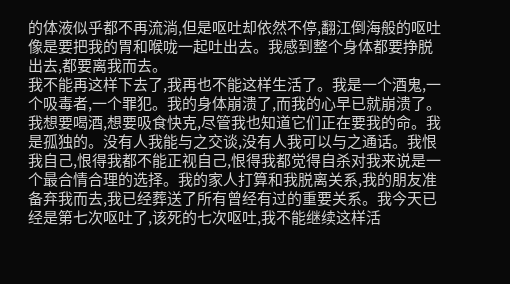的体液似乎都不再流淌,但是呕吐却依然不停,翻江倒海般的呕吐像是要把我的胃和喉咙一起吐出去。我感到整个身体都要挣脱出去,都要离我而去。
我不能再这样下去了,我再也不能这样生活了。我是一个酒鬼,一个吸毒者,一个罪犯。我的身体崩溃了,而我的心早已就崩溃了。我想要喝酒,想要吸食快克,尽管我也知道它们正在要我的命。我是孤独的。没有人我能与之交谈,没有人我可以与之通话。我恨我自己,恨得我都不能正视自己,恨得我都觉得自杀对我来说是一个最合情合理的选择。我的家人打算和我脱离关系,我的朋友准备弃我而去,我已经葬送了所有曾经有过的重要关系。我今天已经是第七次呕吐了,该死的七次呕吐,我不能继续这样活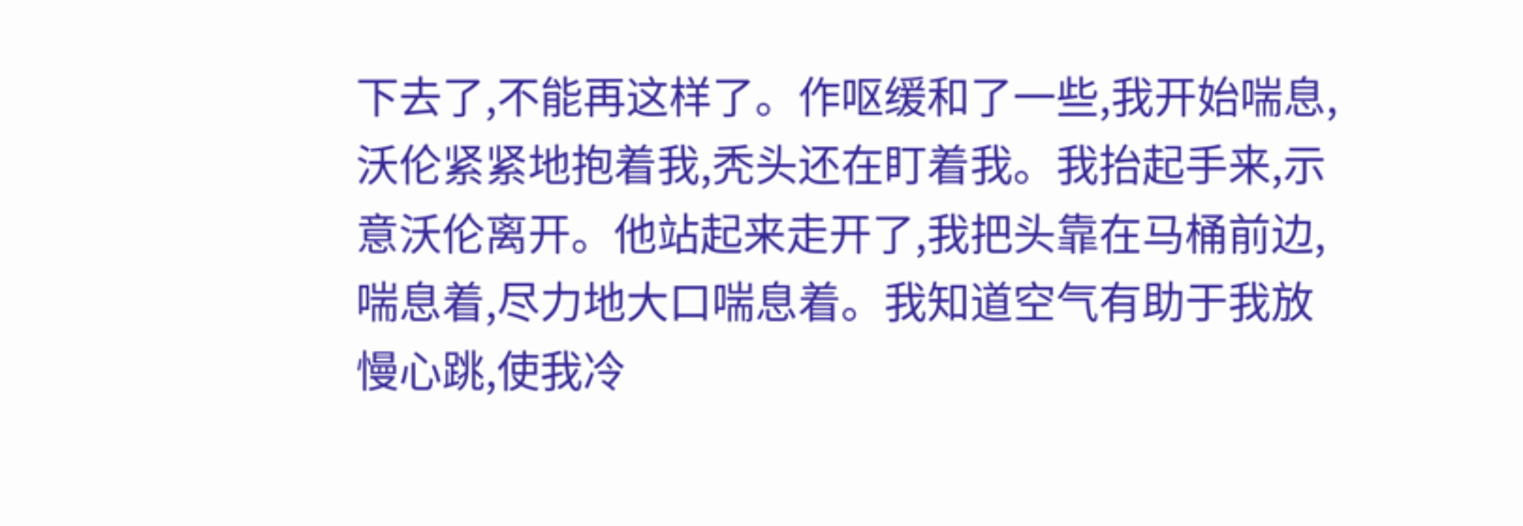下去了,不能再这样了。作呕缓和了一些,我开始喘息,沃伦紧紧地抱着我,秃头还在盯着我。我抬起手来,示意沃伦离开。他站起来走开了,我把头靠在马桶前边,喘息着,尽力地大口喘息着。我知道空气有助于我放慢心跳,使我冷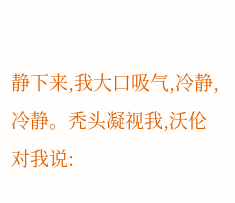静下来,我大口吸气,冷静,冷静。秃头凝视我,沃伦对我说: